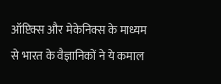ऑप्टिक्स और मेकेनिक्स के माध्यम से भारत के वैज्ञानिकों ने ये कमाल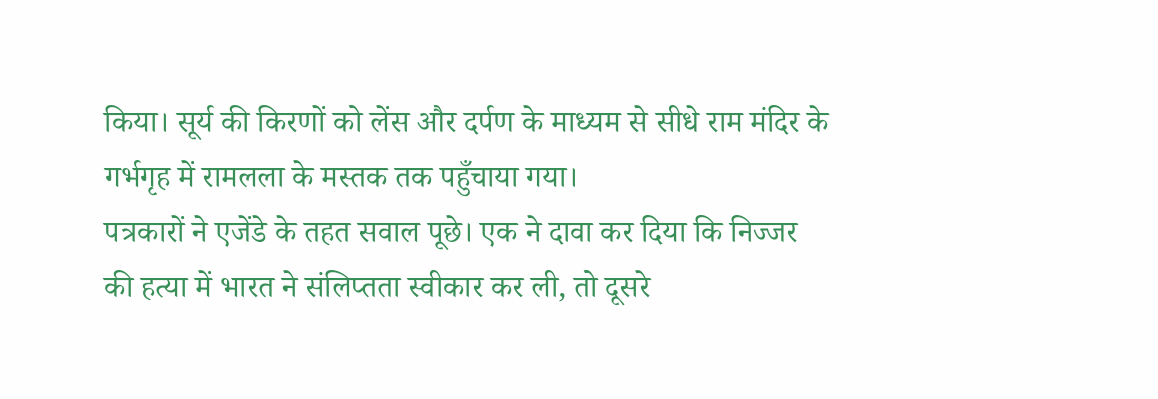किया। सूर्य की किरणों को लेंस और दर्पण के माध्यम से सीधे राम मंदिर के गर्भगृह में रामलला के मस्तक तक पहुँचाया गया।
पत्रकारों ने एजेंडे के तहत सवाल पूछे। एक ने दावा कर दिया कि निज्जर की हत्या में भारत ने संलिप्तता स्वीकार कर ली, तो दूसरे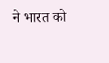ने भारत को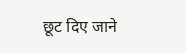छूट दिए जाने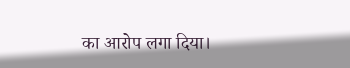का आरोप लगा दिया।